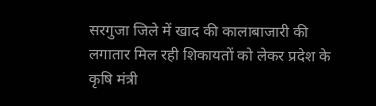सरगुजा जिले में खाद की कालाबाजारी की लगातार मिल रही शिकायतों को लेकर प्रदेश के कृषि मंत्री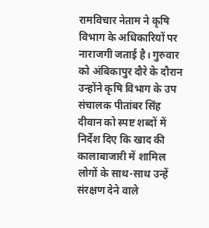रामविचार नेताम ने कृषि विभाग के अधिकारियों पर नाराजगी जताई है। गुरुवार को अंबिकापुर दौरे के दौरान उन्होंने कृषि विभाग के उप संचालक पीतांबर सिंह दीवान को स्पष्ट शब्दों में निर्देश दिए कि खाद की कालाबाजारी में शामिल लोगों के साथ-साथ उन्हें संरक्षण देने वाले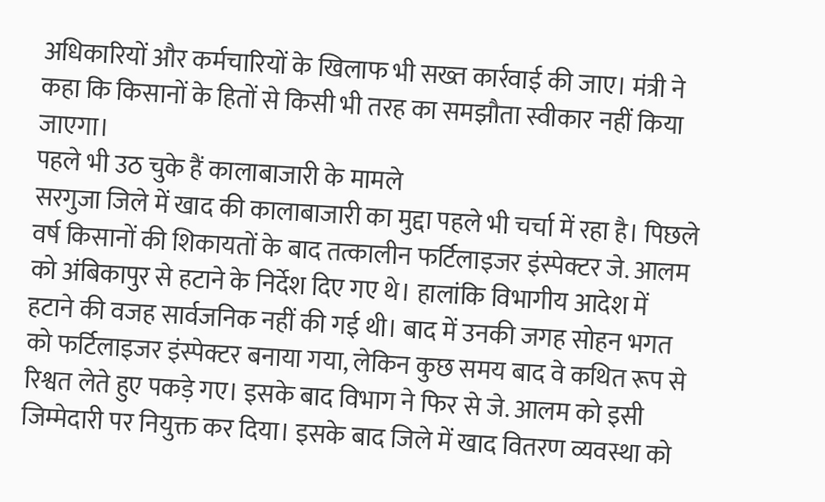अधिकारियों और कर्मचारियों के खिलाफ भी सख्त कार्रवाई की जाए। मंत्री ने कहा कि किसानों के हितों से किसी भी तरह का समझौता स्वीकार नहीं किया जाएगा।
पहले भी उठ चुके हैं कालाबाजारी के मामले
सरगुजा जिले में खाद की कालाबाजारी का मुद्दा पहले भी चर्चा में रहा है। पिछले वर्ष किसानों की शिकायतों के बाद तत्कालीन फर्टिलाइजर इंस्पेक्टर जे. आलम को अंबिकापुर से हटाने के निर्देश दिए गए थे। हालांकि विभागीय आदेश में हटाने की वजह सार्वजनिक नहीं की गई थी। बाद में उनकी जगह सोहन भगत को फर्टिलाइजर इंस्पेक्टर बनाया गया, लेकिन कुछ समय बाद वे कथित रूप से रिश्वत लेते हुए पकड़े गए। इसके बाद विभाग ने फिर से जे. आलम को इसी जिम्मेदारी पर नियुक्त कर दिया। इसके बाद जिले में खाद वितरण व्यवस्था को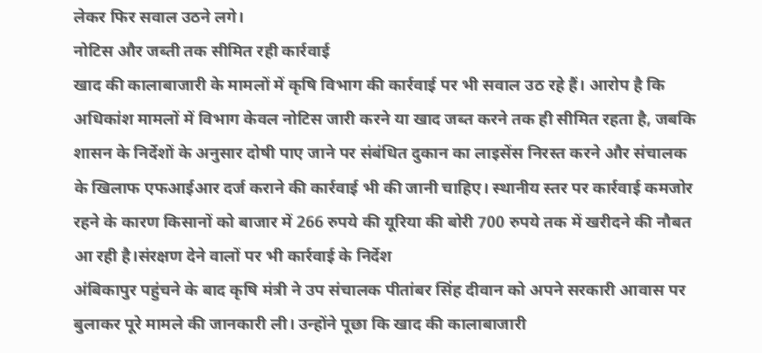लेकर फिर सवाल उठने लगे।
नोटिस और जब्ती तक सीमित रही कार्रवाई
खाद की कालाबाजारी के मामलों में कृषि विभाग की कार्रवाई पर भी सवाल उठ रहे हैं। आरोप है कि अधिकांश मामलों में विभाग केवल नोटिस जारी करने या खाद जब्त करने तक ही सीमित रहता है, जबकि शासन के निर्देशों के अनुसार दोषी पाए जाने पर संबंधित दुकान का लाइसेंस निरस्त करने और संचालक के खिलाफ एफआईआर दर्ज कराने की कार्रवाई भी की जानी चाहिए। स्थानीय स्तर पर कार्रवाई कमजोर रहने के कारण किसानों को बाजार में 266 रुपये की यूरिया की बोरी 700 रुपये तक में खरीदने की नौबत आ रही है।संरक्षण देने वालों पर भी कार्रवाई के निर्देश
अंबिकापुर पहुंचने के बाद कृषि मंत्री ने उप संचालक पीतांबर सिंह दीवान को अपने सरकारी आवास पर बुलाकर पूरे मामले की जानकारी ली। उन्होंने पूछा कि खाद की कालाबाजारी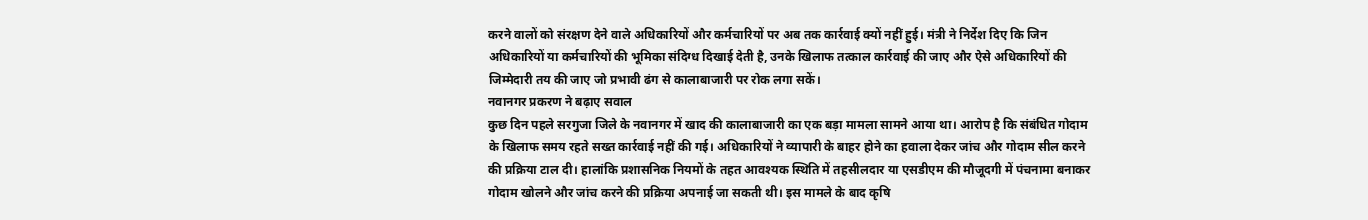करने वालों को संरक्षण देने वाले अधिकारियों और कर्मचारियों पर अब तक कार्रवाई क्यों नहीं हुई। मंत्री ने निर्देश दिए कि जिन अधिकारियों या कर्मचारियों की भूमिका संदिग्ध दिखाई देती है, उनके खिलाफ तत्काल कार्रवाई की जाए और ऐसे अधिकारियों की जिम्मेदारी तय की जाए जो प्रभावी ढंग से कालाबाजारी पर रोक लगा सकें।
नवानगर प्रकरण ने बढ़ाए सवाल
कुछ दिन पहले सरगुजा जिले के नवानगर में खाद की कालाबाजारी का एक बड़ा मामला सामने आया था। आरोप है कि संबंधित गोदाम के खिलाफ समय रहते सख्त कार्रवाई नहीं की गई। अधिकारियों ने व्यापारी के बाहर होने का हवाला देकर जांच और गोदाम सील करने की प्रक्रिया टाल दी। हालांकि प्रशासनिक नियमों के तहत आवश्यक स्थिति में तहसीलदार या एसडीएम की मौजूदगी में पंचनामा बनाकर गोदाम खोलने और जांच करने की प्रक्रिया अपनाई जा सकती थी। इस मामले के बाद कृषि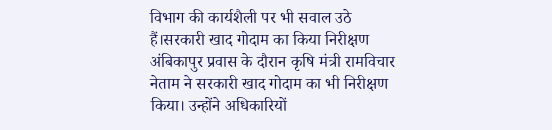विभाग की कार्यशैली पर भी सवाल उठे हैं।सरकारी खाद गोदाम का किया निरीक्षण
अंबिकापुर प्रवास के दौरान कृषि मंत्री रामविचार नेताम ने सरकारी खाद गोदाम का भी निरीक्षण किया। उन्होंने अधिकारियों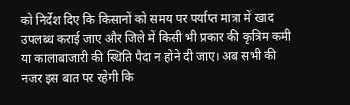को निर्देश दिए कि किसानों को समय पर पर्याप्त मात्रा में खाद उपलब्ध कराई जाए और जिले में किसी भी प्रकार की कृत्रिम कमी या कालाबाजारी की स्थिति पैदा न होने दी जाए। अब सभी की नजर इस बात पर रहेगी कि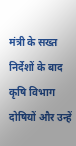मंत्री के सख्त निर्देशों के बाद कृषि विभाग दोषियों और उन्हें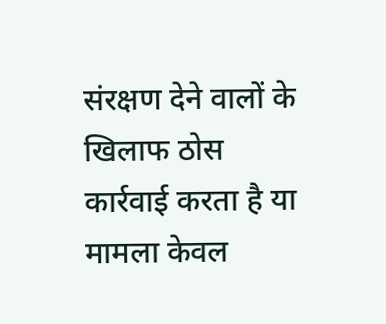संरक्षण देने वालों के खिलाफ ठोस कार्रवाई करता है या मामला केवल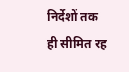निर्देशों तक ही सीमित रह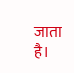जाता है।